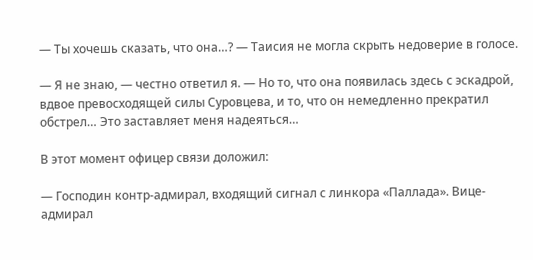— Ты хочешь сказать, что она…? — Таисия не могла скрыть недоверие в голосе.

— Я не знаю, — честно ответил я. — Но то, что она появилась здесь с эскадрой, вдвое превосходящей силы Суровцева, и то, что он немедленно прекратил обстрел… Это заставляет меня надеяться…

В этот момент офицер связи доложил:

— Господин контр-адмирал, входящий сигнал с линкора «Паллада». Вице-адмирал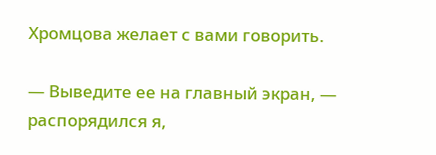Хромцова желает с вами говорить.

— Выведите ее на главный экран, — распорядился я,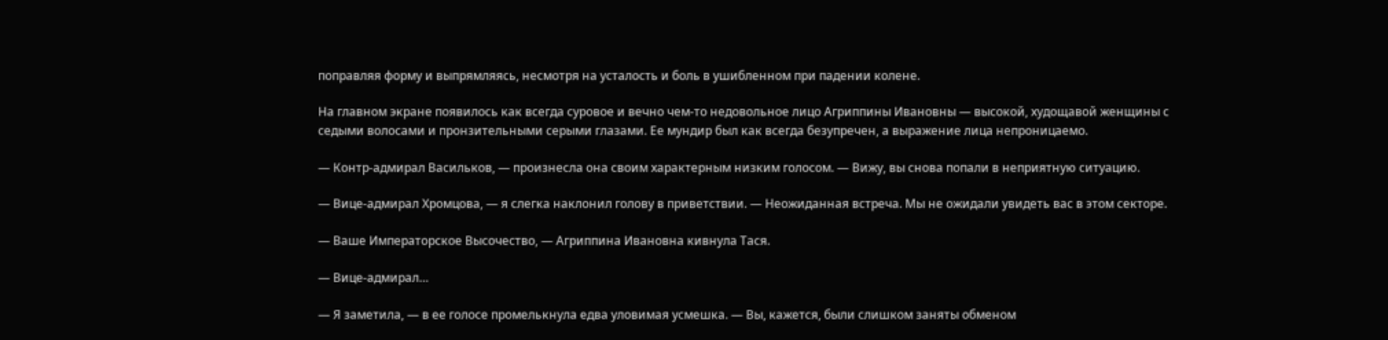поправляя форму и выпрямляясь, несмотря на усталость и боль в ушибленном при падении колене.

На главном экране появилось как всегда суровое и вечно чем-то недовольное лицо Агриппины Ивановны — высокой, худощавой женщины с седыми волосами и пронзительными серыми глазами. Ее мундир был как всегда безупречен, а выражение лица непроницаемо.

— Контр-адмирал Васильков, — произнесла она своим характерным низким голосом. — Вижу, вы снова попали в неприятную ситуацию.

— Вице-адмирал Хромцова, — я слегка наклонил голову в приветствии. — Неожиданная встреча. Мы не ожидали увидеть вас в этом секторе.

— Ваше Императорское Высочество, — Агриппина Ивановна кивнула Тася.

— Вице-адмирал…

— Я заметила, — в ее голосе промелькнула едва уловимая усмешка. — Вы, кажется, были слишком заняты обменом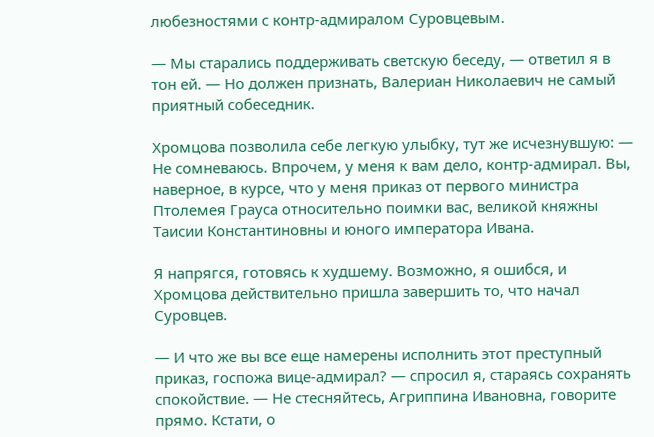любезностями с контр-адмиралом Суровцевым.

— Мы старались поддерживать светскую беседу, — ответил я в тон ей. — Но должен признать, Валериан Николаевич не самый приятный собеседник.

Хромцова позволила себе легкую улыбку, тут же исчезнувшую: — Не сомневаюсь. Впрочем, у меня к вам дело, контр-адмирал. Вы, наверное, в курсе, что у меня приказ от первого министра Птолемея Грауса относительно поимки вас, великой княжны Таисии Константиновны и юного императора Ивана.

Я напрягся, готовясь к худшему. Возможно, я ошибся, и Хромцова действительно пришла завершить то, что начал Суровцев.

— И что же вы все еще намерены исполнить этот преступный приказ, госпожа вице-адмирал? — спросил я, стараясь сохранять спокойствие. — Не стесняйтесь, Агриппина Ивановна, говорите прямо. Кстати, о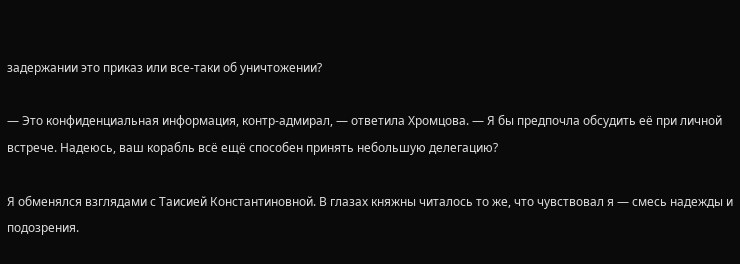задержании это приказ или все-таки об уничтожении?

— Это конфиденциальная информация, контр-адмирал, — ответила Хромцова. — Я бы предпочла обсудить её при личной встрече. Надеюсь, ваш корабль всё ещё способен принять небольшую делегацию?

Я обменялся взглядами с Таисией Константиновной. В глазах княжны читалось то же, что чувствовал я — смесь надежды и подозрения.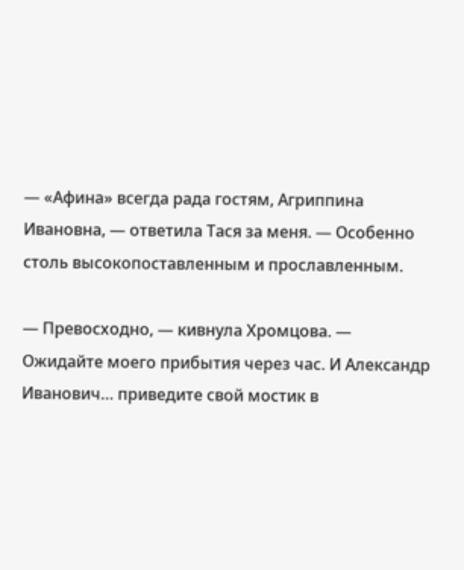— «Афина» всегда рада гостям, Агриппина Ивановна, — ответила Тася за меня. — Особенно столь высокопоставленным и прославленным.

— Превосходно, — кивнула Хромцова. — Ожидайте моего прибытия через час. И Александр Иванович… приведите свой мостик в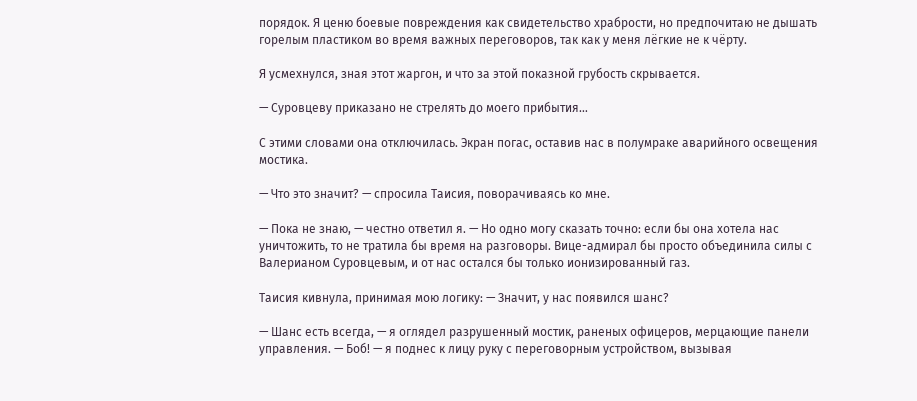порядок. Я ценю боевые повреждения как свидетельство храбрости, но предпочитаю не дышать горелым пластиком во время важных переговоров, так как у меня лёгкие не к чёрту.

Я усмехнулся, зная этот жаргон, и что за этой показной грубость скрывается.

— Суровцеву приказано не стрелять до моего прибытия…

С этими словами она отключилась. Экран погас, оставив нас в полумраке аварийного освещения мостика.

— Что это значит? — спросила Таисия, поворачиваясь ко мне.

— Пока не знаю, — честно ответил я. — Но одно могу сказать точно: если бы она хотела нас уничтожить, то не тратила бы время на разговоры. Вице-адмирал бы просто объединила силы с Валерианом Суровцевым, и от нас остался бы только ионизированный газ.

Таисия кивнула, принимая мою логику: — Значит, у нас появился шанс?

— Шанс есть всегда, — я оглядел разрушенный мостик, раненых офицеров, мерцающие панели управления. — Боб! — я поднес к лицу руку с переговорным устройством, вызывая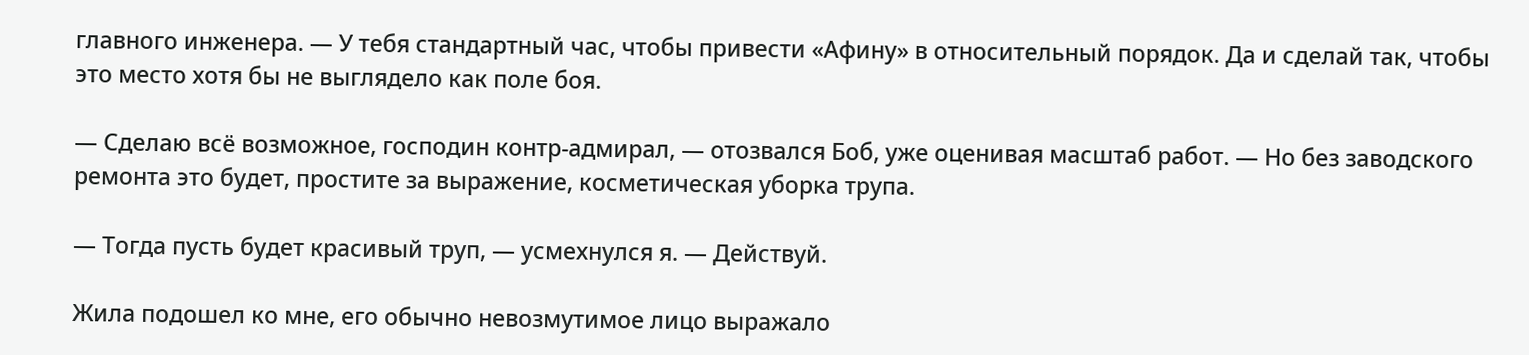главного инженера. — У тебя стандартный час, чтобы привести «Афину» в относительный порядок. Да и сделай так, чтобы это место хотя бы не выглядело как поле боя.

— Сделаю всё возможное, господин контр-адмирал, — отозвался Боб, уже оценивая масштаб работ. — Но без заводского ремонта это будет, простите за выражение, косметическая уборка трупа.

— Тогда пусть будет красивый труп, — усмехнулся я. — Действуй.

Жила подошел ко мне, его обычно невозмутимое лицо выражало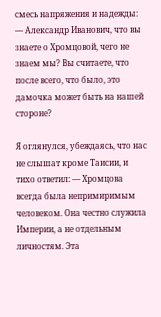смесь напряжения и надежды: — Александр Иванович, что вы знаете о Хромцовой, чего не знаем мы? Вы считаете, что после всего, что было, это дамочка может быть на нашей стороне?

Я оглянулся, убеждаясь, что нас не слышат кроме Таисии, и тихо ответил: — Хромцова всегда была непримиримым человеком. Она честно служила Империи, а не отдельным личностям. Эта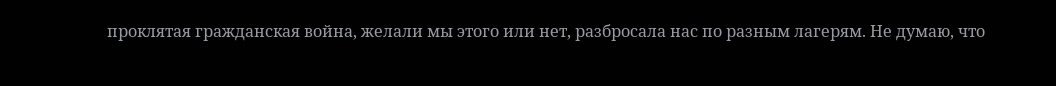проклятая гражданская война, желали мы этого или нет, разбросала нас по разным лагерям. Не думаю, что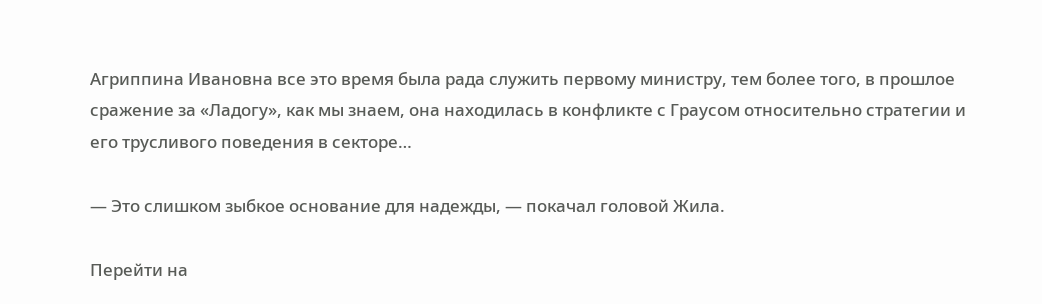Агриппина Ивановна все это время была рада служить первому министру, тем более того, в прошлое сражение за «Ладогу», как мы знаем, она находилась в конфликте с Граусом относительно стратегии и его трусливого поведения в секторе…

— Это слишком зыбкое основание для надежды, — покачал головой Жила.

Перейти на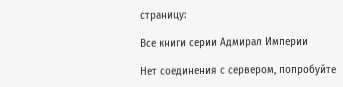страницу:

Все книги серии Адмирал Империи

Нет соединения с сервером, попробуйте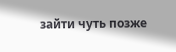зайти чуть позже